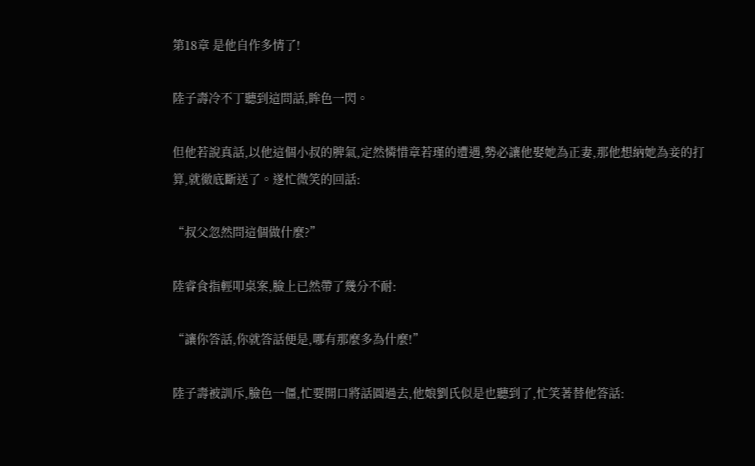第18章 是他自作多情了!

陸子壽冷不丁聽到這問話,眸色一閃。

但他若說真話,以他這個小叔的脾氣,定然憐惜章若瑾的遭遇,勢必讓他娶她為正妻,那他想納她為妾的打算,就徹底斷送了。遂忙微笑的回話:

“叔父忽然問這個做什麼?”

陸睿食指輕叩桌案,臉上已然帶了幾分不耐:

“讓你答話,你就答話便是,哪有那麼多為什麼!”

陸子壽被訓斥,臉色一僵,忙要開口將話圓過去,他娘劉氏似是也聽到了,忙笑著替他答話: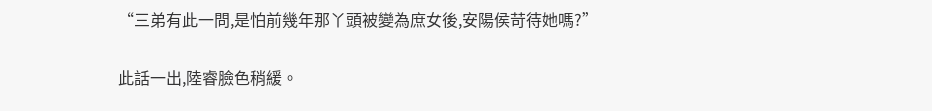“三弟有此一問,是怕前幾年那丫頭被變為庶女後,安陽侯苛待她嗎?”

此話一出,陸睿臉色稍緩。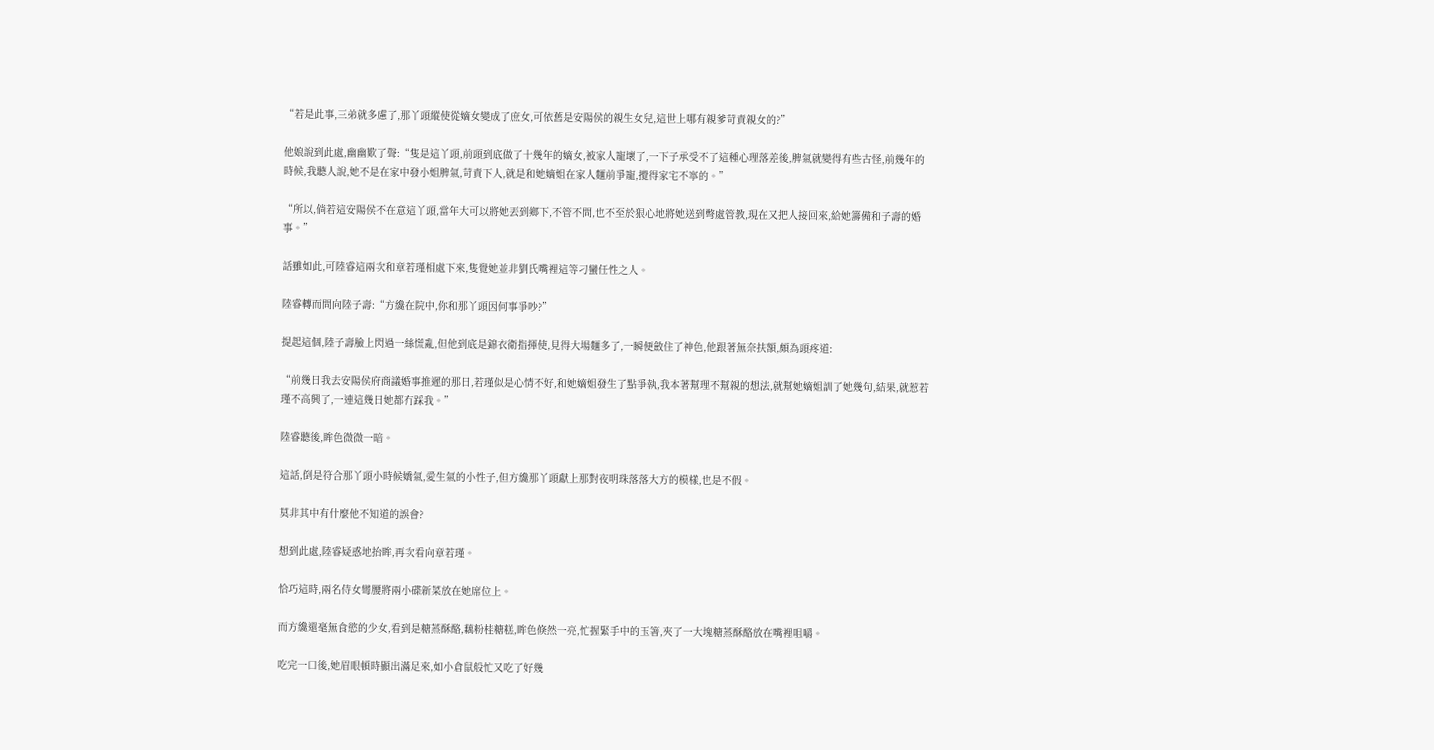“若是此事,三弟就多慮了,那丫頭縱使從嫡女變成了庶女,可依舊是安陽侯的親生女兒,這世上哪有親爹苛責親女的?”

他娘說到此處,幽幽歎了聲:“隻是這丫頭,前頭到底做了十幾年的嫡女,被家人寵壞了,一下子承受不了這種心理落差後,脾氣就變得有些古怪,前幾年的時候,我聽人說,她不是在家中發小姐脾氣,苛責下人,就是和她嫡姐在家人麵前爭寵,攪得家宅不寧的。”

“所以,倘若這安陽侯不在意這丫頭,當年大可以將她丟到鄉下,不管不問,也不至於狠心地將她送到彆處管教,現在又把人接回來,給她籌備和子壽的婚事。”

話雖如此,可陸睿這兩次和章若瑾相處下來,隻覺她並非劉氏嘴裡這等刁蠻任性之人。

陸睿轉而問向陸子壽:“方纔在院中,你和那丫頭因何事爭吵?”

提起這個,陸子壽臉上閃過一絲慌亂,但他到底是錦衣衛指揮使,見得大場麵多了,一瞬便斂住了神色,他跟著無奈扶額,頗為頭疼道:

“前幾日我去安陽侯府商議婚事推遲的那日,若瑾似是心情不好,和她嫡姐發生了點爭執,我本著幫理不幫親的想法,就幫她嫡姐訓了她幾句,結果,就惹若瑾不高興了,一連這幾日她都冇踩我。”

陸睿聽後,眸色微微一暗。

這話,倒是符合那丫頭小時候嬌氣,愛生氣的小性子,但方纔那丫頭獻上那對夜明珠落落大方的模樣,也是不假。

莫非其中有什麼他不知道的誤會?

想到此處,陸睿疑惑地抬眸,再次看向章若瑾。

恰巧這時,兩名侍女彎腰將兩小碟新菜放在她席位上。

而方纔還毫無食慾的少女,看到是糖蒸酥酪,藕粉桂糖糕,眸色倏然一亮,忙握緊手中的玉箸,夾了一大塊糖蒸酥酪放在嘴裡咀嚼。

吃完一口後,她眉眼頓時顯出滿足來,如小倉鼠般忙又吃了好幾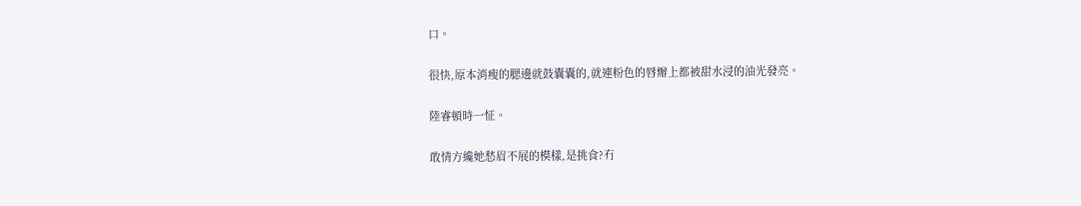口。

很快,原本消瘦的腮邊就鼓囊囊的,就連粉色的唇瓣上都被甜水浸的油光發亮。

陸睿頓時一怔。

敢情方纔她愁眉不展的模樣,是挑食?冇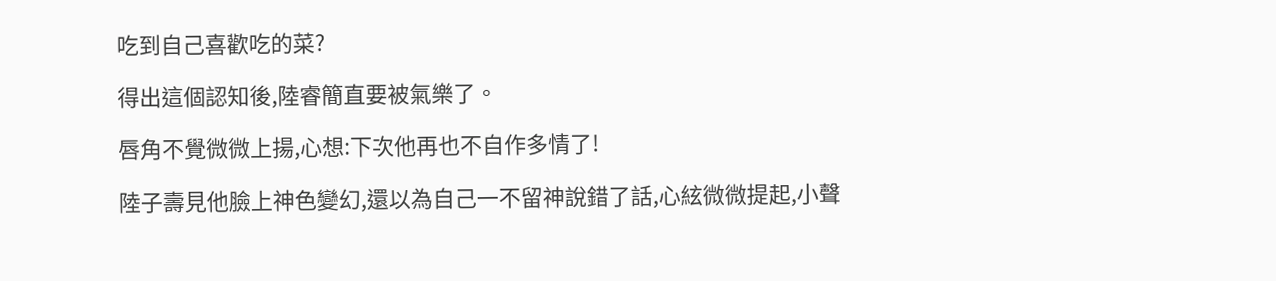吃到自己喜歡吃的菜?

得出這個認知後,陸睿簡直要被氣樂了。

唇角不覺微微上揚,心想:下次他再也不自作多情了!

陸子壽見他臉上神色變幻,還以為自己一不留神說錯了話,心絃微微提起,小聲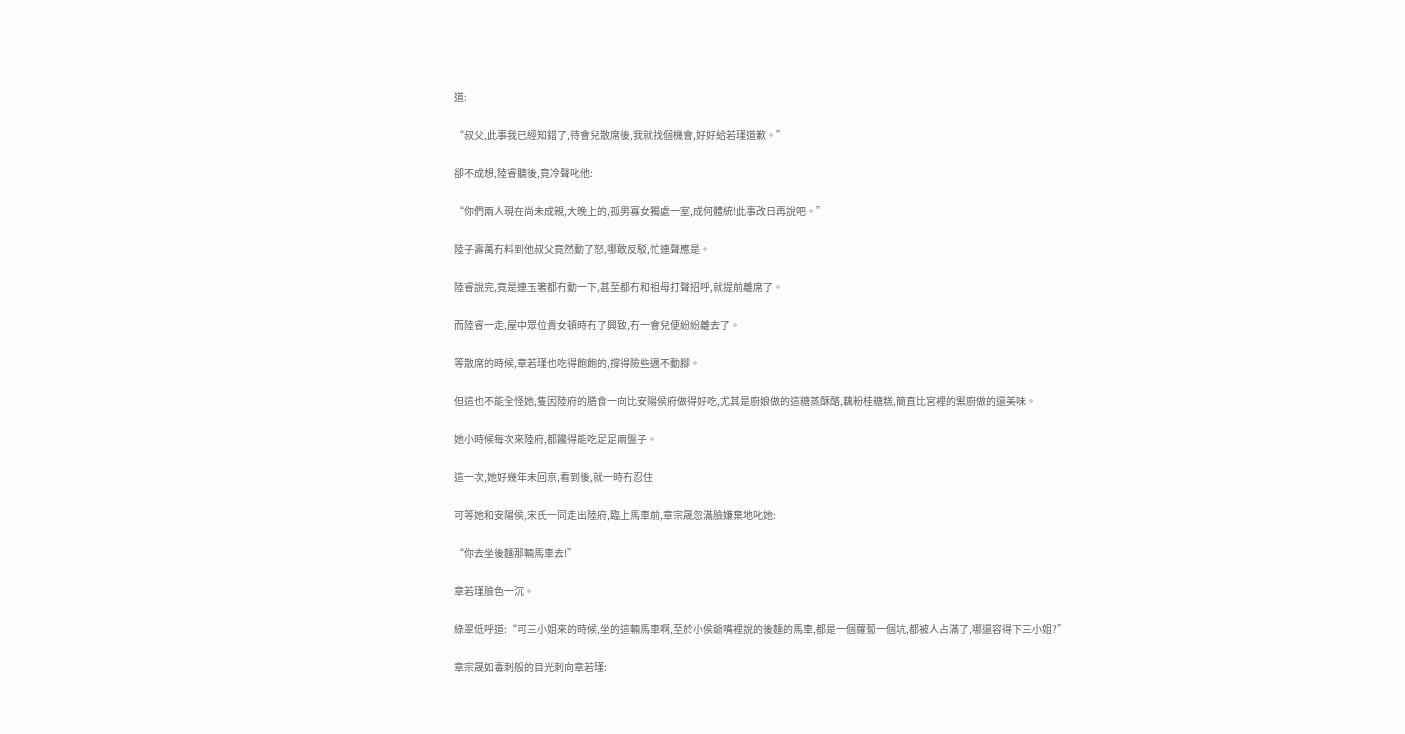道:

“叔父,此事我已經知錯了,待會兒散席後,我就找個機會,好好給若瑾道歉。”

卻不成想,陸睿聽後,竟冷聲叱他:

“你們兩人現在尚未成親,大晚上的,孤男寡女獨處一室,成何體統!此事改日再說吧。”

陸子壽萬冇料到他叔父竟然動了怒,哪敢反駁,忙連聲應是。

陸睿說完,竟是連玉箸都冇動一下,甚至都冇和祖母打聲招呼,就提前離席了。

而陸睿一走,屋中眾位貴女頓時冇了興致,冇一會兒便紛紛離去了。

等散席的時候,章若瑾也吃得飽飽的,撐得險些邁不動腳。

但這也不能全怪她,隻因陸府的膳食一向比安陽侯府做得好吃,尤其是廚娘做的這糖蒸酥酪,藕粉桂糖糕,簡直比宮裡的禦廚做的還美味。

她小時候每次來陸府,都饞得能吃足足兩盤子。

這一次,她好幾年未回京,看到後,就一時冇忍住

可等她和安陽侯,宋氏一同走出陸府,臨上馬車前,章宗晟忽滿臉嫌棄地叱她:

“你去坐後麵那輛馬車去!”

章若瑾臉色一沉。

綠翠低呼道:“可三小姐來的時候,坐的這輛馬車啊,至於小侯爺嘴裡說的後麵的馬車,都是一個蘿蔔一個坑,都被人占滿了,哪還容得下三小姐?”

章宗晟如毒刺般的目光刺向章若瑾: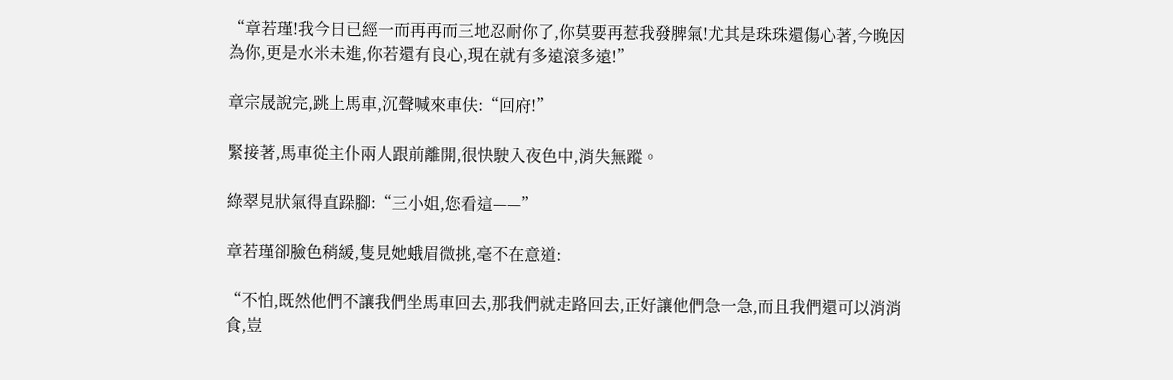“章若瑾!我今日已經一而再再而三地忍耐你了,你莫要再惹我發脾氣!尤其是珠珠還傷心著,今晚因為你,更是水米未進,你若還有良心,現在就有多遠滾多遠!”

章宗晟說完,跳上馬車,沉聲喊來車伕:“回府!”

緊接著,馬車從主仆兩人跟前離開,很快駛入夜色中,消失無蹤。

綠翠見狀氣得直跺腳:“三小姐,您看這——”

章若瑾卻臉色稍緩,隻見她蛾眉微挑,毫不在意道:

“不怕,既然他們不讓我們坐馬車回去,那我們就走路回去,正好讓他們急一急,而且我們還可以消消食,豈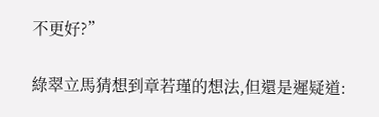不更好?”

綠翠立馬猜想到章若瑾的想法,但還是遲疑道: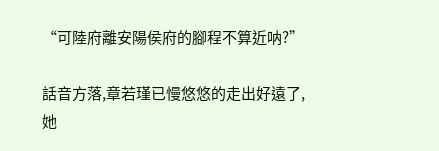“可陸府離安陽侯府的腳程不算近呐?”

話音方落,章若瑾已慢悠悠的走出好遠了,她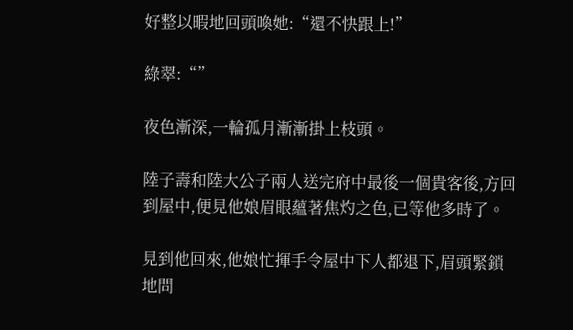好整以暇地回頭喚她:“還不快跟上!”

綠翠:“”

夜色漸深,一輪孤月漸漸掛上枝頭。

陸子壽和陸大公子兩人送完府中最後一個貴客後,方回到屋中,便見他娘眉眼蘊著焦灼之色,已等他多時了。

見到他回來,他娘忙揮手令屋中下人都退下,眉頭緊鎖地問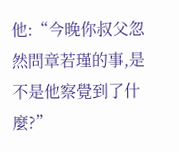他:“今晚你叔父忽然問章若瑾的事,是不是他察覺到了什麼?”